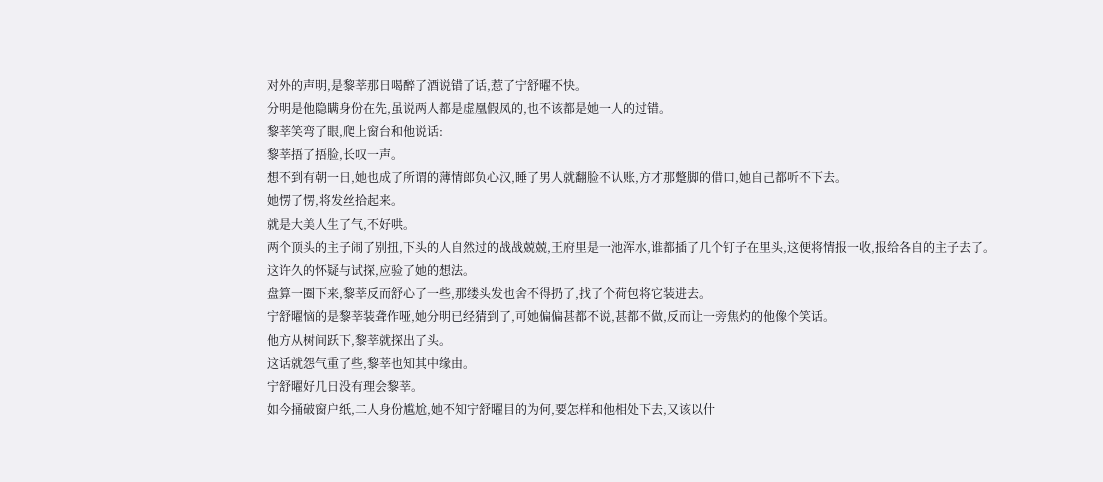对外的声明,是黎莘那日喝醉了酒说错了话,惹了宁舒曜不快。
分明是他隐瞒身份在先,虽说两人都是虚凰假凤的,也不该都是她一人的过错。
黎莘笑弯了眼,爬上窗台和他说话:
黎莘捂了捂脸,长叹一声。
想不到有朝一日,她也成了所谓的薄情郎负心汉,睡了男人就翻脸不认账,方才那蹩脚的借口,她自己都听不下去。
她愣了愣,将发丝拾起来。
就是大美人生了气,不好哄。
两个顶头的主子闹了别扭,下头的人自然过的战战兢兢,王府里是一池浑水,谁都插了几个钉子在里头,这便将情报一收,报给各自的主子去了。
这许久的怀疑与试探,应验了她的想法。
盘算一圈下来,黎莘反而舒心了一些,那缕头发也舍不得扔了,找了个荷包将它装进去。
宁舒曜恼的是黎莘装聋作哑,她分明已经猜到了,可她偏偏甚都不说,甚都不做,反而让一旁焦灼的他像个笑话。
他方从树间跃下,黎莘就探出了头。
这话就怨气重了些,黎莘也知其中缘由。
宁舒曜好几日没有理会黎莘。
如今捅破窗户纸,二人身份尴尬,她不知宁舒曜目的为何,要怎样和他相处下去,又该以什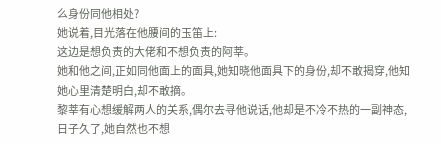么身份同他相处?
她说着,目光落在他腰间的玉笛上:
这边是想负责的大佬和不想负责的阿莘。
她和他之间,正如同他面上的面具,她知晓他面具下的身份,却不敢揭穿,他知她心里清楚明白,却不敢摘。
黎莘有心想缓解两人的关系,偶尔去寻他说话,他却是不冷不热的一副神态,日子久了,她自然也不想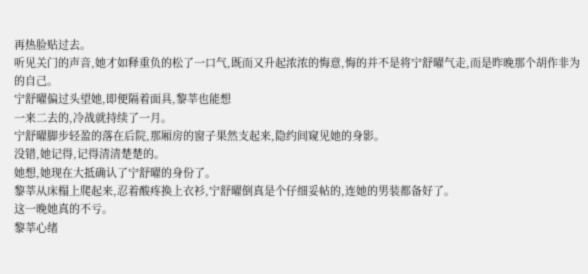再热脸贴过去。
听见关门的声音,她才如释重负的松了一口气,既而又升起浓浓的悔意,悔的并不是将宁舒曜气走,而是昨晚那个胡作非为的自己。
宁舒曜偏过头望她,即便隔着面具,黎莘也能想
一来二去的,冷战就持续了一月。
宁舒曜脚步轻盈的落在后院,那厢房的窗子果然支起来,隐约间窥见她的身影。
没错,她记得,记得清清楚楚的。
她想,她现在大抵确认了宁舒曜的身份了。
黎莘从床榻上爬起来,忍着酸疼换上衣衫,宁舒曜倒真是个仔细妥帖的,连她的男装都备好了。
这一晚她真的不亏。
黎莘心绪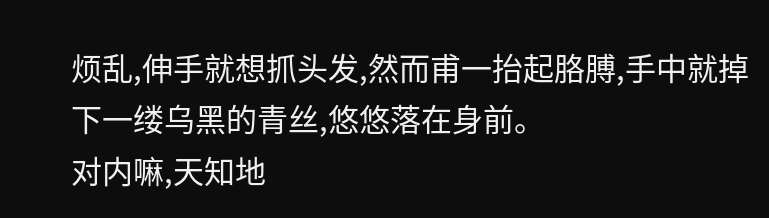烦乱,伸手就想抓头发,然而甫一抬起胳膊,手中就掉下一缕乌黑的青丝,悠悠落在身前。
对内嘛,天知地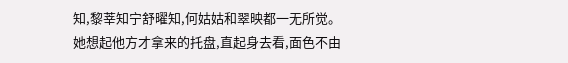知,黎莘知宁舒曜知,何姑姑和翠映都一无所觉。
她想起他方才拿来的托盘,直起身去看,面色不由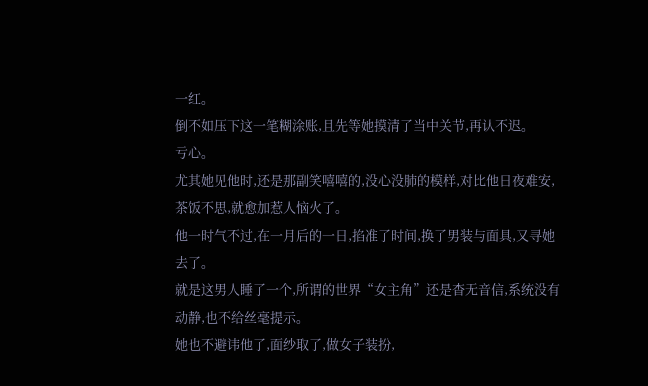一红。
倒不如压下这一笔糊涂账,且先等她摸清了当中关节,再认不迟。
亏心。
尤其她见他时,还是那副笑嘻嘻的,没心没肺的模样,对比他日夜难安,茶饭不思,就愈加惹人恼火了。
他一时气不过,在一月后的一日,掐准了时间,换了男装与面具,又寻她去了。
就是这男人睡了一个,所谓的世界“女主角”还是杳无音信,系统没有动静,也不给丝毫提示。
她也不避讳他了,面纱取了,做女子装扮,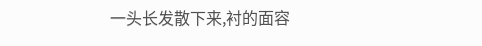一头长发散下来,衬的面容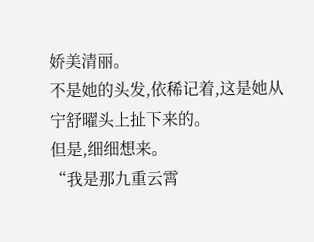娇美清丽。
不是她的头发,依稀记着,这是她从宁舒曜头上扯下来的。
但是,细细想来。
“我是那九重云霄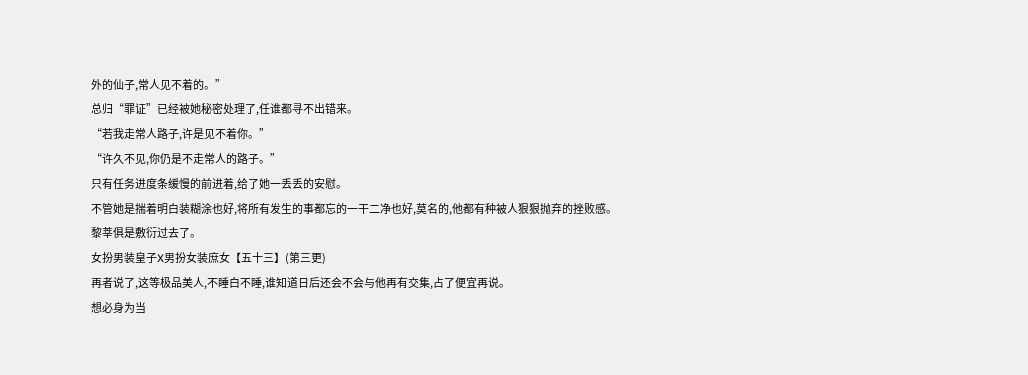外的仙子,常人见不着的。”
总归“罪证”已经被她秘密处理了,任谁都寻不出错来。
“若我走常人路子,许是见不着你。”
“许久不见,你仍是不走常人的路子。”
只有任务进度条缓慢的前进着,给了她一丢丢的安慰。
不管她是揣着明白装糊涂也好,将所有发生的事都忘的一干二净也好,莫名的,他都有种被人狠狠抛弃的挫败感。
黎莘俱是敷衍过去了。
女扮男装皇子X男扮女装庶女【五十三】(第三更)
再者说了,这等极品美人,不睡白不睡,谁知道日后还会不会与他再有交集,占了便宜再说。
想必身为当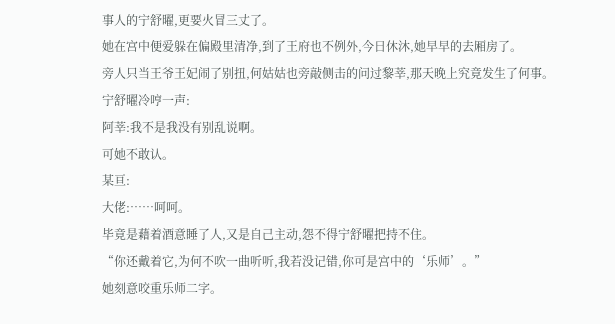事人的宁舒曜,更要火冒三丈了。
她在宫中便爱躲在偏殿里清净,到了王府也不例外,今日休沐,她早早的去厢房了。
旁人只当王爷王妃闹了别扭,何姑姑也旁敲侧击的问过黎莘,那天晚上究竟发生了何事。
宁舒曜冷哼一声:
阿莘:我不是我没有别乱说啊。
可她不敢认。
某亘:
大佬:……呵呵。
毕竟是藉着酒意睡了人,又是自己主动,怨不得宁舒曜把持不住。
“你还戴着它,为何不吹一曲听听,我若没记错,你可是宫中的‘乐师’。”
她刻意咬重乐师二字。